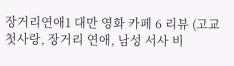장거리연애1 대만 영화 카페 6 리뷰 (고교 첫사랑, 장거리 연애, 남성 서사 비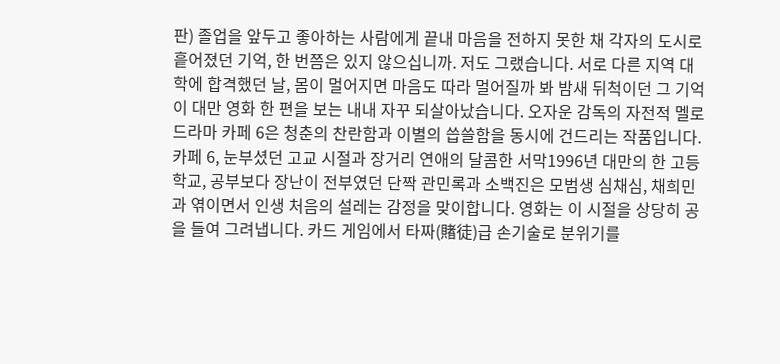판) 졸업을 앞두고 좋아하는 사람에게 끝내 마음을 전하지 못한 채 각자의 도시로 흩어졌던 기억, 한 번쯤은 있지 않으십니까. 저도 그랬습니다. 서로 다른 지역 대학에 합격했던 날, 몸이 멀어지면 마음도 따라 멀어질까 봐 밤새 뒤척이던 그 기억이 대만 영화 한 편을 보는 내내 자꾸 되살아났습니다. 오자운 감독의 자전적 멜로드라마 카페 6은 청춘의 찬란함과 이별의 씁쓸함을 동시에 건드리는 작품입니다.카페 6, 눈부셨던 고교 시절과 장거리 연애의 달콤한 서막1996년 대만의 한 고등학교, 공부보다 장난이 전부였던 단짝 관민록과 소백진은 모범생 심채심, 채희민과 엮이면서 인생 처음의 설레는 감정을 맞이합니다. 영화는 이 시절을 상당히 공을 들여 그려냅니다. 카드 게임에서 타짜(賭徒)급 손기술로 분위기를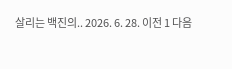살리는 백진의.. 2026. 6. 28. 이전 1 다음